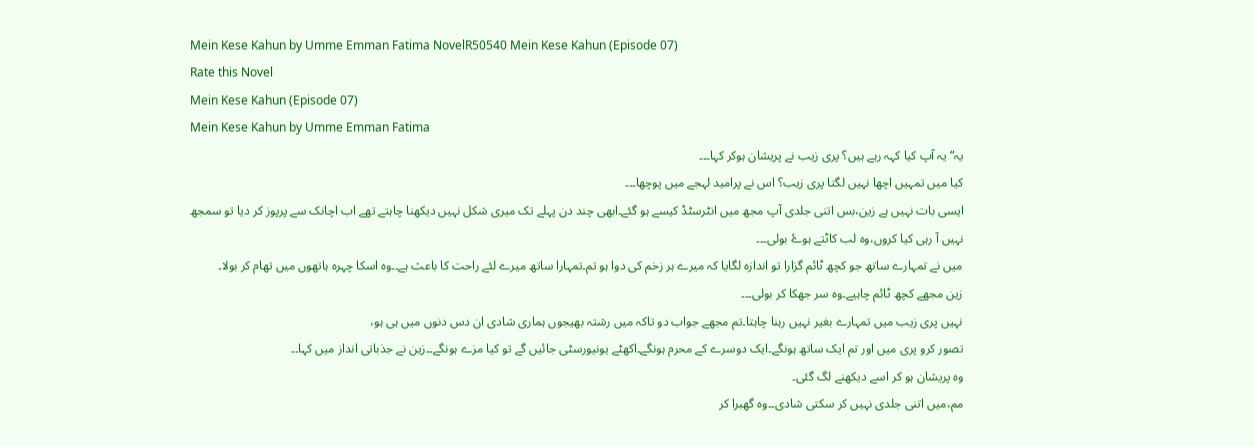Mein Kese Kahun by Umme Emman Fatima NovelR50540 Mein Kese Kahun (Episode 07)
Rate this Novel
Mein Kese Kahun (Episode 07)
Mein Kese Kahun by Umme Emman Fatima
یہ“یہ آپ کیا کہہ رہے ہیں؟ پری زیب نے پریشان ہوکر کہا۔۔۔
کیا میں تمہیں اچھا نہیں لگتا پری زیب؟ اس نے پرامید لہجے میں پوچھا۔۔۔
ایسی بات نہیں ہے زین،بس اتنی جلدی آپ مجھ میں انٹرسٹڈ کیسے ہو گئے۔ابھی چند دن پہلے تک میری شکل نہیں دیکھنا چاہتے تھے اب اچانک سے پرپوز کر دیا تو سمجھ نہیں آ رہی کیا کروں،وہ لب کاٹتے ہوۓ بولی۔۔۔
میں نے تمہارے ساتھ جو کچھ ٹائم گزارا تو اندازہ لگایا کہ میرے ہر زخم کی دوا ہو تم۔تمہارا ساتھ میرے لئے راحت کا باعث ہے۔۔وہ اسکا چہرہ ہاتھوں میں تھام کر بولا۔
زین مجھے کچھ ٹائم چاہیے۔وہ سر جھکا کر بولی۔۔۔
نہیں پری زیب میں تمہارے بغیر نہیں رہنا چاہتا۔تم مجھے جواب دو تاکہ میں رشتہ بھیجوں ہماری شادی ان دس دنوں میں ہی ہو،
تصور کرو پری میں اور تم ایک ساتھ ہونگے۔ایک دوسرے کے محرم ہونگے۔اکھٹے یونیورسٹی جائیں گے تو کیا مزے ہونگے۔۔زین نے جذباتی انداز میں کہا۔۔
وہ پریشان ہو کر اسے دیکھنے لگ گئی۔
مم،میں اتنی جلدی نہیں کر سکتی شادی۔۔وہ گھبرا کر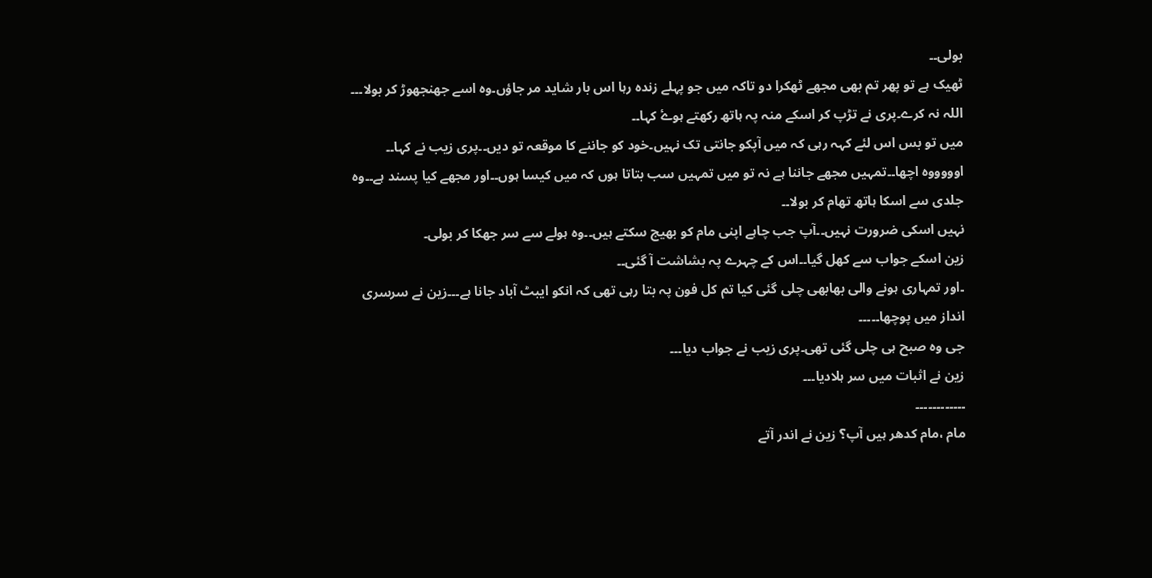بولی۔۔
ٹھیک ہے تو پھر تم بھی مجھے ٹھکرا دو تاکہ میں جو پہلے زندہ رہا اس بار شاید مر جاؤں۔وہ اسے جھنجھوڑ کر بولا۔۔۔
اللہ نہ کرے۔پری نے تڑپ کر اسکے منہ پہ ہاتھ رکھتے ہوۓ کہا۔۔
میں تو بس اس لئے کہہ رہی کہ میں آپکو جانتی تک نہیں۔خود کو جاننے کا موقعہ تو دیں۔۔پری زیب نے کہا۔۔
اوووووہ اچھا۔۔تمہیں مجھے جاننا ہے نہ تو میں تمہیں سب بتاتا ہوں کہ میں کیسا ہوں۔۔اور مجھے کیا پسند ہے۔۔وہ جلدی سے اسکا ہاتھ تھام کر بولا۔۔
نہیں اسکی ضرورت نہیں۔۔آپ جب چاہے اپنی مام کو بھیج سکتے ہیں۔۔وہ ہولے سے سر جھکا کر بولی۔
زین اسکے جواب سے کھل گیا۔۔اس کے چہرے پہ بشاشت آ گئی۔۔
۔اور تمہاری ہونے والی بھابھی چلی گئی کیا تم کل فون پہ بتا رہی تھی کہ انکو ایبٹ آباد جانا ہے۔۔۔زین نے سرسری انداز میں پوچھا۔۔۔۔۔
جی وہ صبح ہی چلی گئی تھی۔پری زیب نے جواب دیا۔۔۔
زین نے اثبات میں سر ہلادیا۔۔۔
۔۔۔۔۔۔۔۔۔۔۔۔
مام ،مام کدھر ہیں آپ؟ زین نے اندر آتے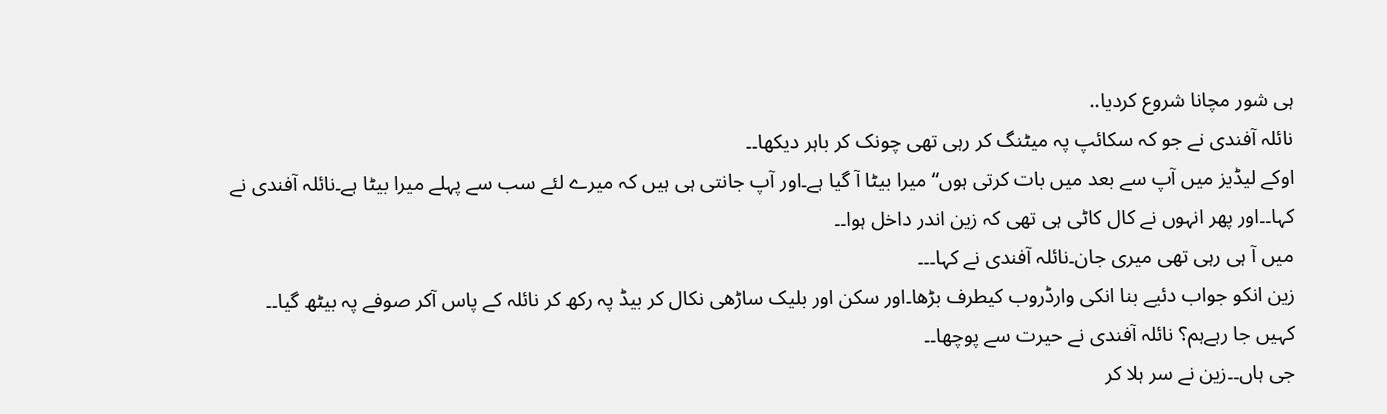ہی شور مچانا شروع کردیا..
نائلہ آفندی نے جو کہ سکائپ پہ میٹنگ کر رہی تھی چونک کر باہر دیکھا۔۔
اوکے لیڈیز میں آپ سے بعد میں بات کرتی ہوں“میرا بیٹا آ گیا ہے۔اور آپ جانتی ہی ہیں کہ میرے لئے سب سے پہلے میرا بیٹا ہے۔نائلہ آفندی نے کہا۔۔اور پھر انہوں نے کال کاٹی ہی تھی کہ زین اندر داخل ہوا۔۔
میں آ ہی رہی تھی میری جان۔نائلہ آفندی نے کہا۔۔۔
زین انکو جواب دئیے بنا انکی وارڈروب کیطرف بڑھا۔اور سکن اور بلیک ساڑھی نکال کر بیڈ پہ رکھ کر نائلہ کے پاس آکر صوفے پہ بیٹھ گیا۔۔
کہیں جا رہےہم؟ نائلہ آفندی نے حیرت سے پوچھا۔۔
جی ہاں۔۔زین نے سر ہلا کر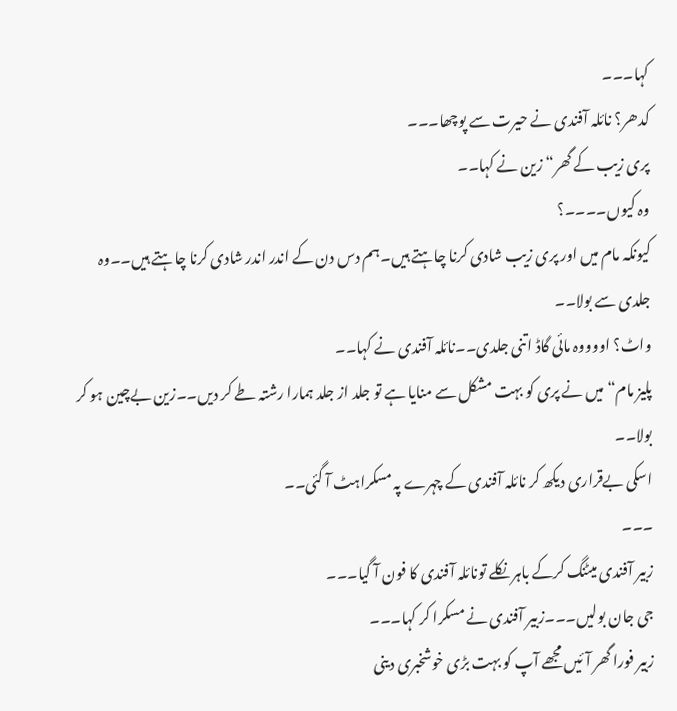کہا۔۔۔
کدھر؟ نائلہ آفندی نے حیرت سے پوچھا۔۔۔
پری زیب کے گھر“ زین نے کہا۔۔
وہ کیوں۔۔۔۔؟
کیونکہ مام میں اور پری زیب شادی کرنا چاہتے ہیں۔ہم دس دن کے اندر اندر شادی کرنا چاہتے ہیں۔۔وہ جلدی سے بولا۔۔
واٹ؟ اووووہ مائی گاڈ اتنی جلدی۔۔نائلہ آفندی نے کہا۔۔
پلیز مام“میں نے پری کو بہت مشکل سے منایا ہے تو جلد از جلد ہمارا رشتہ طے کر دیں۔۔زین بےچین ہو کر بولا۔۔
اسکی بےقراری دیکھ کر نائلہ آفندی کے چہرے پہ مسکراہٹ آ گئی۔۔
۔۔۔
زبیر آفندی میٹنگ کرکے باہر نکلے تونائلہ آفندی کا فون آ گیا۔۔۔
جی جان بولیں۔۔۔زبیر آفندی نے مسکرا کر کہا۔۔۔
زبیر فورا گھر آئیں مجھے آپ کو بہت بڑی خوشخبری دینی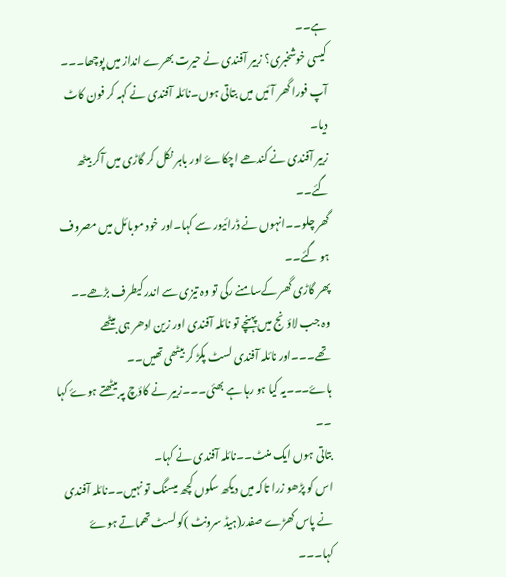ہے۔۔
کیسی خوشخبری؟ زبیر آفندی نے حیرت بھرے انداز میں پوچھا۔۔۔
آپ فورا گھر آئیں میں بتاتی ہوں۔نائلہ آفندی نے کہہ کر فون کاٹ دیا۔
زبیر آفندی نے کندھے اچکاۓ اور باہر نکل کر گاڑی میں آکر بیٹھ گئے۔۔
گھر چلو۔۔انہوں نے ڈرائیور سے کہا۔اور خود موبائل میں مصروف ہو گئے۔۔
پھر گاڑی گھر کےسامنے رکی تو وہ تیزی سے اندر کیطرف بڑھے۔۔
وہ جب لاؤنج میں پہنچے تو نائلہ آفندی اور زین ادھر ہی بیٹھے تھے۔۔۔اور نائلہ آفندی لسٹ پکڑ کر بیٹھی تھیں۔۔
ہاۓ۔۔۔یہ کیا ہو رہا ہے بھئی۔۔۔زبیر نے کاؤچ پہ بیٹھتے ہوۓ کہا ۔۔
بتاتی ہوں ایک منٹ۔۔نائلہ آفندی نے کہا۔
اس کو پڑھو زرا تاکہ میں دیکھ سکوں کچھ میسنگ تو نہیں۔۔نائلہ آفندی نے پاس کھڑے صفدر(ہیڈ سرونٹ )کو لسٹ تھماتے ہوۓ کہا۔۔۔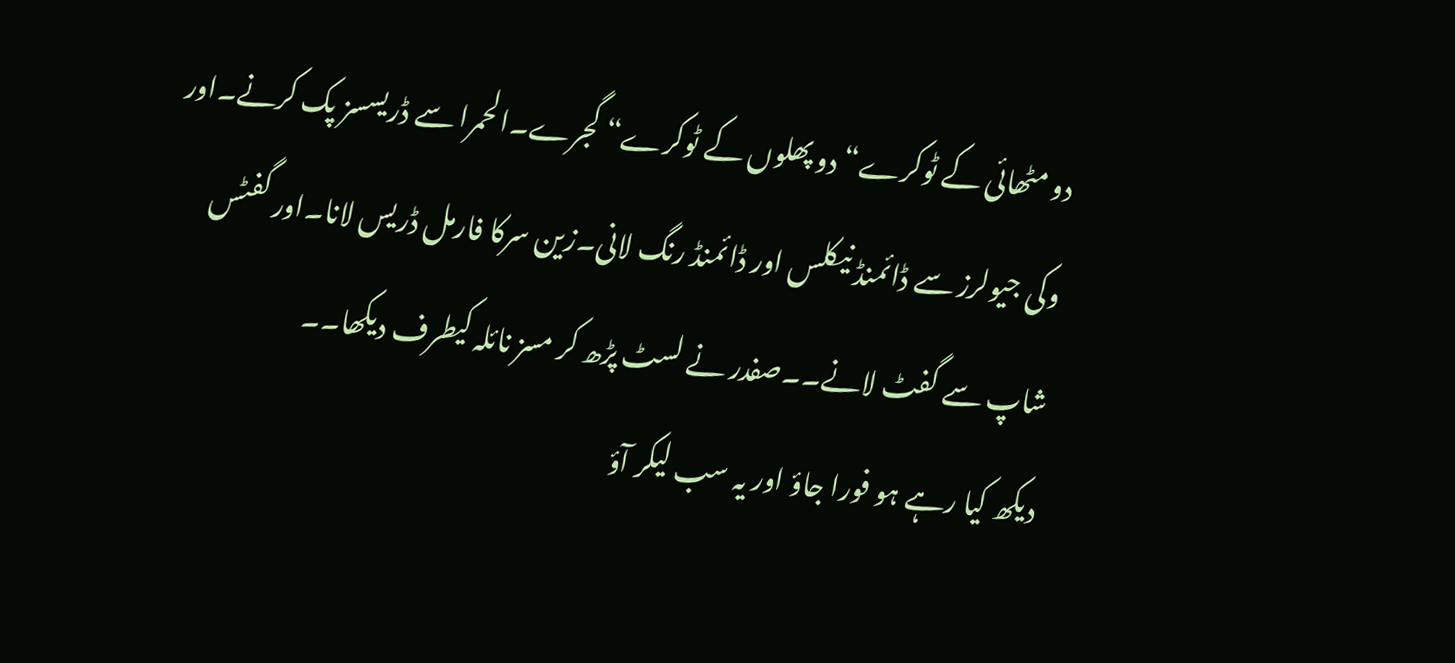دو مٹھائی کے ٹوکرے“دو پھلوں کے ٹوکرے“ گجرے۔الحمرا سے ڈریسسز پک کرنے۔اور وکی جیولرز سے ڈائمنڈ نیکلس اور ڈائمنڈ رنگ لانی۔زین سرکا فارمل ڈریس لانا۔اور گفٹس شاپ سے گفٹ لانے۔۔صفدر نے لسٹ پڑھ کر مسز نائلہ کیطرف دیکھا۔۔
دیکھ کیا رہے ہو فورا جاؤ اور یہ سب لیکر آؤ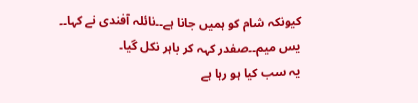کیونکہ شام کو ہمیں جانا ہے۔۔نائلہ آفندی نے کہا۔۔
یس میم۔۔صفدر کہہ کر باہر نکل گیا۔
یہ سب کیا ہو رہا ہے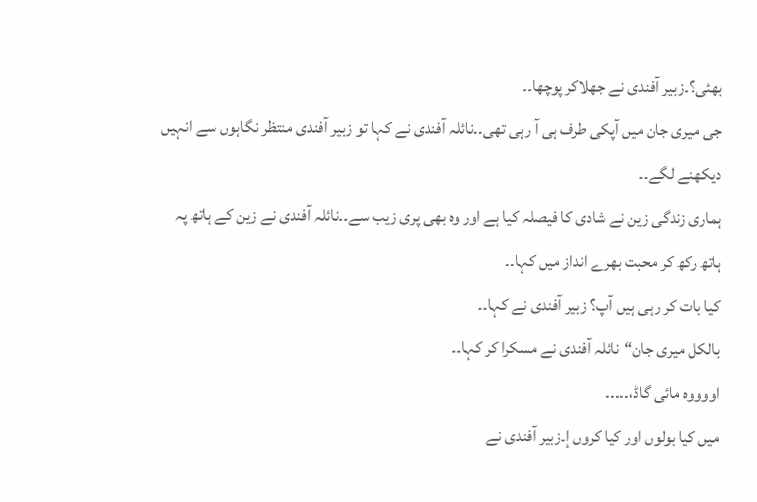بھئی؟۔زبیر آفندی نے جھلاکر پوچھا۔۔
جی میری جان میں آپکی طرف ہی آ رہی تھی۔۔نائلہ آفندی نے کہا تو زبیر آفندی منتظر نگاہوں سے انہیں دیکھنے لگے۔۔
ہماری زندگی زین نے شادی کا فیصلہ کیا ہے اور وہ بھی پری زیب سے۔۔نائلہ آفندی نے زین کے ہاتھ پہ ہاتھ رکھ کر محبت بھرے انداز میں کہا۔۔
کیا بات کر رہی ہیں آپ؟ زبیر آفندی نے کہا۔۔
بالکل میری جان“نائلہ آفندی نے مسکرا کر کہا۔۔
اووووہ مائی گاڈ،۔۔۔۔۔
میں کیا بولوں اور کیا کروں إ۔زبیر آفندی نے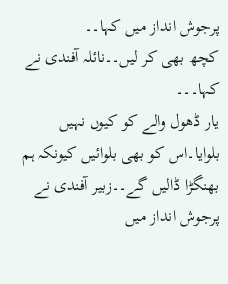پرجوش انداز میں کہا۔۔
کچھ بھی کر لیں۔۔نائلہ آفندی نے کہا۔۔۔
یار ڈھول والے کو کیوں نہیں بلوایا۔اس کو بھی بلوائیں کیونکہ ہم بھنگڑا ڈالیں گے۔۔زبیر آفندی نے پرجوش انداز میں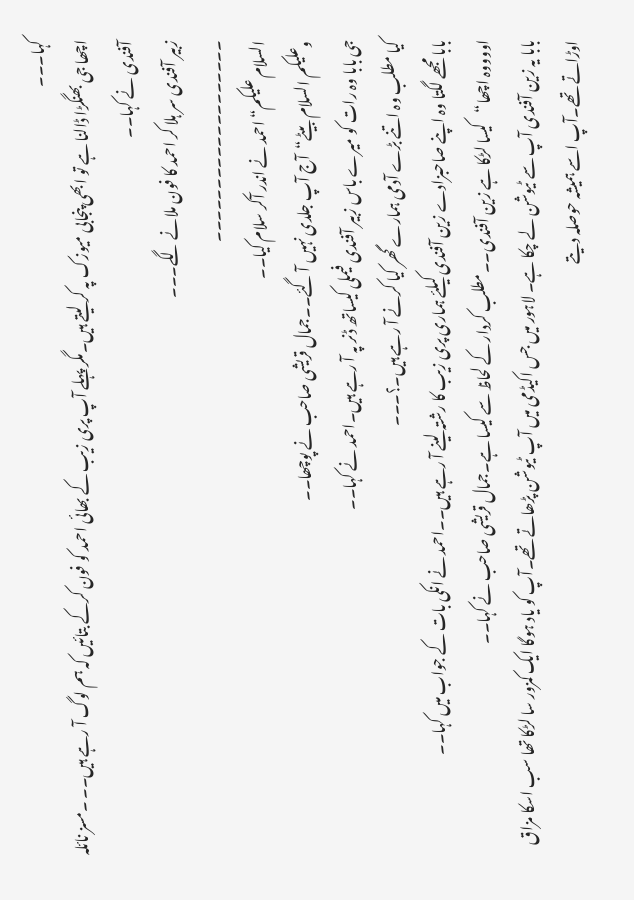کہا۔۔۔
اچھا جی بھنگڑا ڈالنا ہے تو ابھی پنجابی میوزک پہ کر لیتے ہیں۔مگر پہلے آپ پری زیب کے بھائی احمد کو فون کرکے بتائیں کہ ہم لوگ آ رہے ہیں۔۔ ۔مسز نائلہ آفندی نے کہا۔۔
زبیر آفندی سر ہلا کر احمد کا فون ملانے لگے۔۔۔
۔۔۔۔۔۔۔۔۔۔۔۔۔۔۔۔۔۔۔
السلام علیکم“احمد نے اندر آکر سلام کیا۔۔
وعلیکم السلام بیٹے“آج آپ جلدی نہیں آ گئے۔۔جمال قریشی صاحب نے پوچھا۔۔
جی بابا وہ رات کو میرے باس زبیر آفندی فیملی کیساتھ ڈنر پہ آ رہے ہیں۔احمد نے کہا۔۔
کیا مطلب وہ اتنے بڑے آدمی ہمارے گھر کیا کرنے آ رہے ہیں۔؟۔۔۔
بابا مجھے لگتا وہ اپنے صاحبزادے زین آفندی کیلئے ہماری پری زیب کا رشتہ لینے آ رہے ہیں۔۔احمد نے انکی بات کے جواب میں کہا۔۔
اووووہ اچھا“کیسا لڑکا ہے زین آفندی۔۔مطلب کردار کے لحاظ سے کیسا ہے۔جمال قریشی صاحب نے کہا۔۔
بابا یہ زین آفندی آپ سے ٹیوشن لے چکا ہے۔ لاہور میں جس اکیڈمی میں آپ ٹیوشن پڑھاتے تھے۔آپ کو یاد ہوگا ایک کمزور سا لڑکا تھا سب اسکا مزاق اوڑاتے تھے۔آپ اسے ہمیشہ حوصلہ دیتے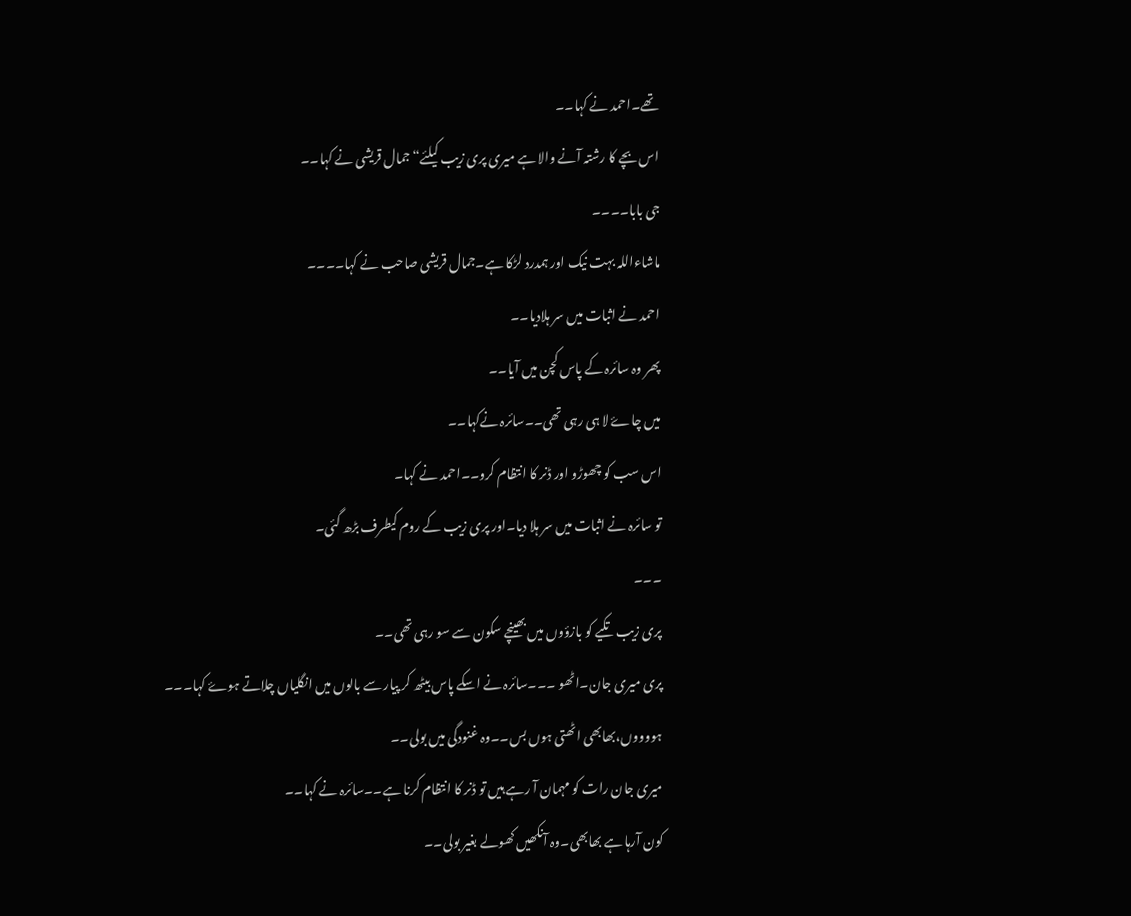تھے۔احمد نے کہا۔۔
اس بچے کا رشتہ آنے والا ہے میری پری زیب کیلئے“جمال قریشی نے کہا۔۔
جی بابا۔۔۔۔
ماشاءاللہ بہت نیک اور ہمدرد لڑکا ہے۔جمال قریشی صاحب نے کہا۔۔۔۔
احمد نے اثبات میں سر ہلادیا۔۔
پھر وہ سائرہ کے پاس کچن میں آیا۔۔
میں چاۓ لا ہی رہی تھی۔۔سائرہ نےکہا۔۔
اس سب کو چھوڑو اور ڈنر کا انتظام کرو۔۔احمد نے کہا۔
تو سائرہ نے اثبات میں سر ہلا دیا۔اور پری زیب کے روم کیطرف بڑھ گئی۔
۔۔۔
پری زیب تکیے کو بازؤوں میں بھینچے سکون سے سو رہی تھی۔۔
پری میری جان۔اٹھو ۔۔۔سائرہ نے اسکے پاس بیٹھ کر پیار سے بالوں میں انگلیاں چلاتے ہوۓ کہا۔۔۔
ہووووں،بھابھی اٹھتی ہوں بس۔۔وہ غنودگی میں بولی۔۔
میری جان رات کو مہمان آ رہے ہیں تو ڈنر کا انتظام کرنا ہے۔۔سائرہ نے کہا۔۔
کون آرہا ہے بھابھی۔وہ آنکھیں کھولے بغیر بولی۔۔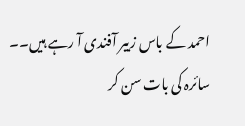احمد کے باس زبیر آفندی آ رہے ہیں۔۔
سائرہ کی بات سن کر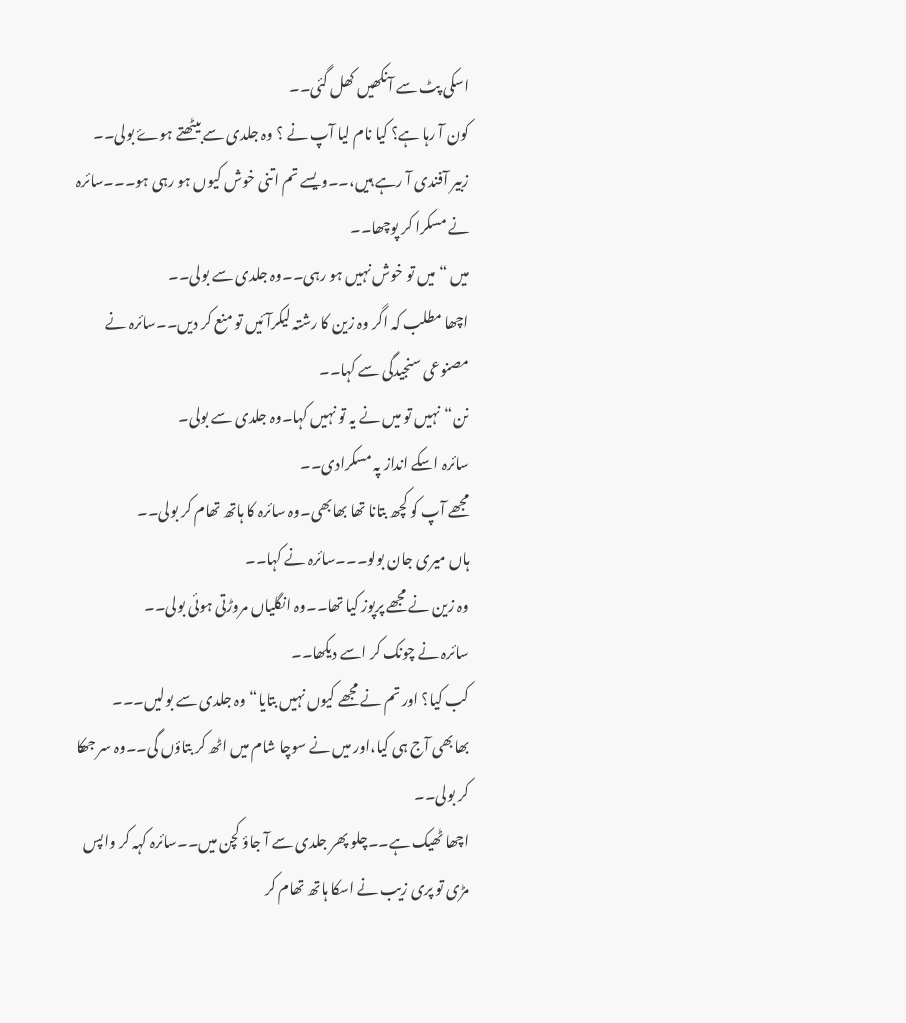اسکی پٹ سے آنکھیں کھل گئی۔۔
کون آ رہا ہے؟ کیا نام لیا آپ نے ؟ وہ جلدی سے بیٹھتے ہوۓ بولی۔۔
زبیر آفندی آ رہے ہیں،۔۔ویسے تم اتنی خوش کیوں ہو رہی ہو۔۔۔سائرہ نے مسکرا کر پوچھا۔۔
میں “میں تو خوش نہیں ہو رہی۔۔وہ جلدی سے بولی۔۔
اچھا مطلب کہ اگر وہ زین کا رشتہ لیکرآئیں تو منع کر دیں۔۔سائرہ نے مصنوعی سنجیدگی سے کہا۔۔
نن“نہیں تو میں نے یہ تو نہیں کہا۔وہ جلدی سے بولی۔
سائرہ اسکے انداز پہ مسکرادی۔۔
مجھے آپ کو کچھ بتانا تھا بھابھی۔وہ سائرہ کا ہاتھ تھام کر بولی۔۔
ہاں میری جان بولو۔۔۔سائرہ نے کہا۔۔
وہ زین نے مجھے پرپوز کیا تھا۔۔وہ انگلیاں مروڑتی ہوئی بولی۔۔
سائرہ نے چونک کر اسے دیکھا۔۔
کب کیا؟ اور تم نے مجھے کیوں نہیں بتایا“وہ جلدی سے بولیں۔۔۔
بھابھی آج ہی کیا،اور میں نے سوچا شام میں اٹھ کر بتاؤں گی۔۔وہ سر جھکا کر بولی۔۔
اچھا ٹھیک ہے۔۔چلو پھر جلدی سے آ جاؤ کچن میں۔۔سائرہ کہہ کر واپس مڑی تو پری زیب نے اسکا ہاتھ تھام کر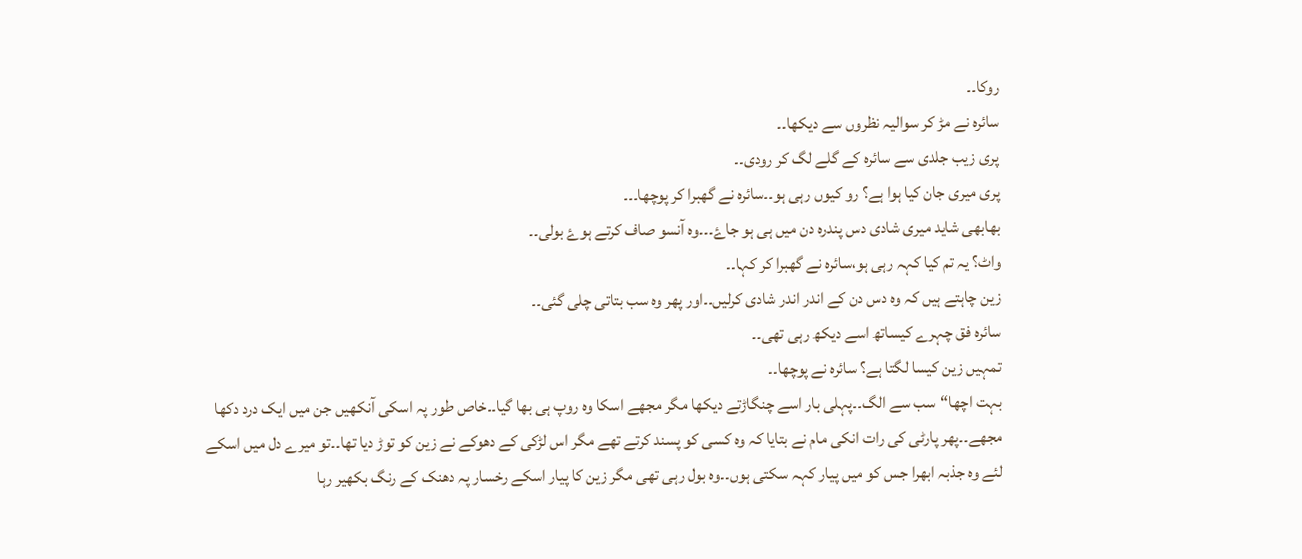روکا۔۔
سائرہ نے مڑ کر سوالیہ نظروں سے دیکھا۔۔
پری زیب جلدی سے سائرہ کے گلے لگ کر رودی۔۔
پری میری جان کیا ہوا ہے؟ رو کیوں رہی ہو۔۔سائرہ نے گھبرا کر پوچھا۔۔۔
بھابھی شاید میری شادی دس پندرہ دن میں ہی ہو جاۓ۔۔۔وہ آنسو صاف کرتے ہوۓ بولی۔۔
واٹ؟ یہ تم کیا کہہ رہی ہو،سائرہ نے گھبرا کر کہا۔۔
زین چاہتے ہیں کہ وہ دس دن کے اندر اندر شادی کرلیں۔۔اور پھر وہ سب بتاتی چلی گئی۔۔
سائرہ فق چہرے کیساتھ اسے دیکھ رہی تھی۔۔
تمہیں زین کیسا لگتا ہے؟ سائرہ نے پوچھا۔۔
بہت اچھا“سب سے الگ۔۔پہلی بار اسے چنگاڑتے دیکھا مگر مجھے اسکا وہ روپ ہی بھا گیا۔۔خاص طور پہ اسکی آنکھیں جن میں ایک درد دکھا مجھے۔۔پھر پارٹی کی رات انکی مام نے بتایا کہ وہ کسی کو پسند کرتے تھے مگر اس لڑکی کے دھوکے نے زین کو توڑ دیا تھا۔۔تو میرے دل میں اسکے لئے وہ جذبہ ابھرا جس کو میں پیار کہہ سکتی ہوں۔۔وہ بول رہی تھی مگر زین کا پیار اسکے رخسار پہ دھنک کے رنگ بکھیر رہا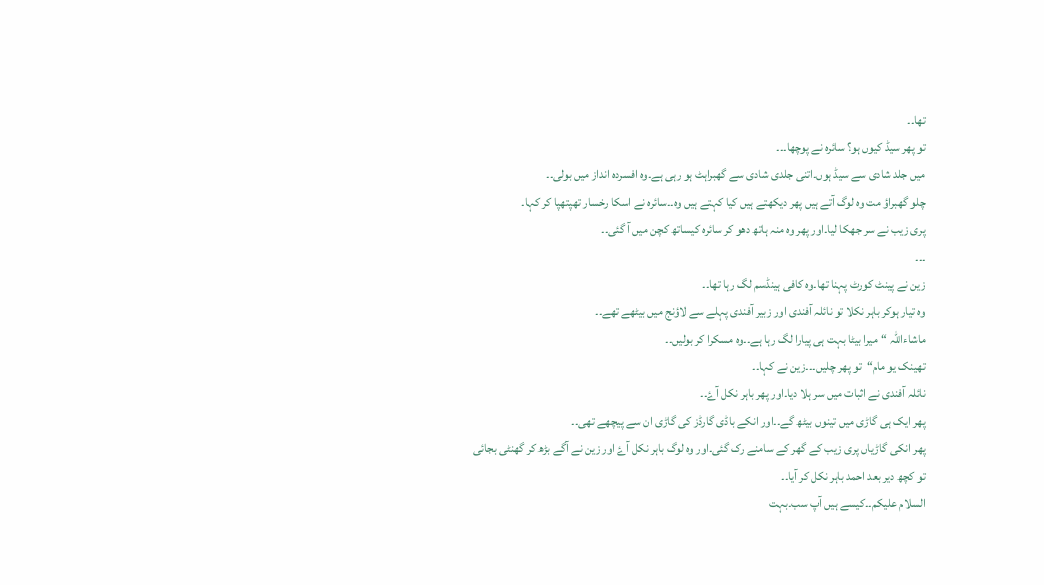تھا۔۔
تو پھر سیڈ کیوں ہو؟ سائرہ نے پوچھا۔۔۔
میں جلد شادی سے سیڈ ہوں۔اتنی جلدی شادی سے گھبراہٹ ہو رہی ہے۔وہ افسردہ انداز میں بولی۔۔
چلو گھبراؤ مت وہ لوگ آتے ہیں پھر دیکھتے ہیں کیا کہتے ہیں وہ۔۔سائرہ نے اسکا رخسار تھپتھپا کر کہا۔
پری زیب نے سر جھکا لیا۔اور پھر وہ منہ ہاتھ دھو کر سائرہ کیساتھ کچن میں آ گئی۔۔
۔۔۔
زین نے پینٹ کورٹ پہنا تھا۔وہ کافی ہینڈسم لگ رہا تھا۔۔
وہ تیار ہوکر باہر نکلا تو نائلہ آفندی اور زبیر آفندی پہلے سے لاؤنج میں بیٹھے تھے۔۔
ماشاءاللہ “میرا بیٹا بہت ہی پیارا لگ رہا ہے۔۔وہ مسکرا کر بولیں۔۔
تھینک یو مام“تو پھر چلیں۔۔۔زین نے کہا۔۔
نائلہ آفندی نے اثبات میں سر ہلا دیا۔اور پھر باہر نکل آۓ۔۔
پھر ایک ہی گاڑی میں تینوں بیٹھ گے۔۔اور انکے باڈی گارڈز کی گاڑی ان سے پیچھے تھی۔۔
پھر انکی گاڑیاں پری زیب کے گھر کے سامنے رک گئی۔اور وہ لوگ باہر نکل آۓ اور زین نے آگے بڑھ کر گھنٹی بجائی تو کچھ دیر بعد احمد باہر نکل کر آیا۔۔
السلام علیکم۔۔کیسے ہیں آپ سب۔بہت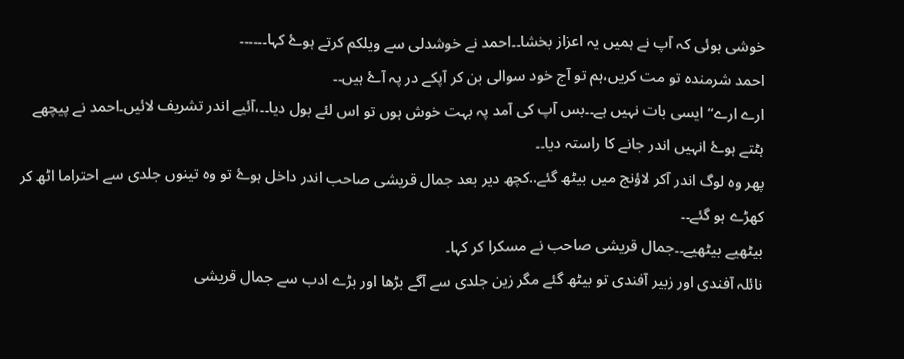خوشی ہوئی کہ آپ نے ہمیں یہ اعزاز بخشا۔۔احمد نے خوشدلی سے ویلکم کرتے ہوۓ کہا۔۔۔۔۔۔
احمد شرمندہ تو مت کریں،ہم تو آج خود سوالی بن کر آپکے در پہ آۓ ہیں۔۔
ارے ارے“ایسی بات نہیں ہے۔۔بس آپ کی آمد پہ بہت خوش ہوں تو اس لئے بول دیا۔۔،آئیے اندر تشریف لائیں۔احمد نے پیچھے ہٹتے ہوۓ انہیں اندر جانے کا راستہ دیا۔۔
پھر وہ لوگ اندر آکر لاؤنج میں بیٹھ گئے..کچھ دیر بعد جمال قریشی صاحب اندر داخل ہوۓ تو وہ تینوں جلدی سے احتراما اٹھ کر کھڑے ہو گئے۔۔
بیٹھیے بیٹھیے۔۔جمال قریشی صاحب نے مسکرا کر کہا۔
نائلہ آفندی اور زبیر آفندی تو بیٹھ گئے مگر زین جلدی سے آگے بڑھا اور بڑے ادب سے جمال قریشی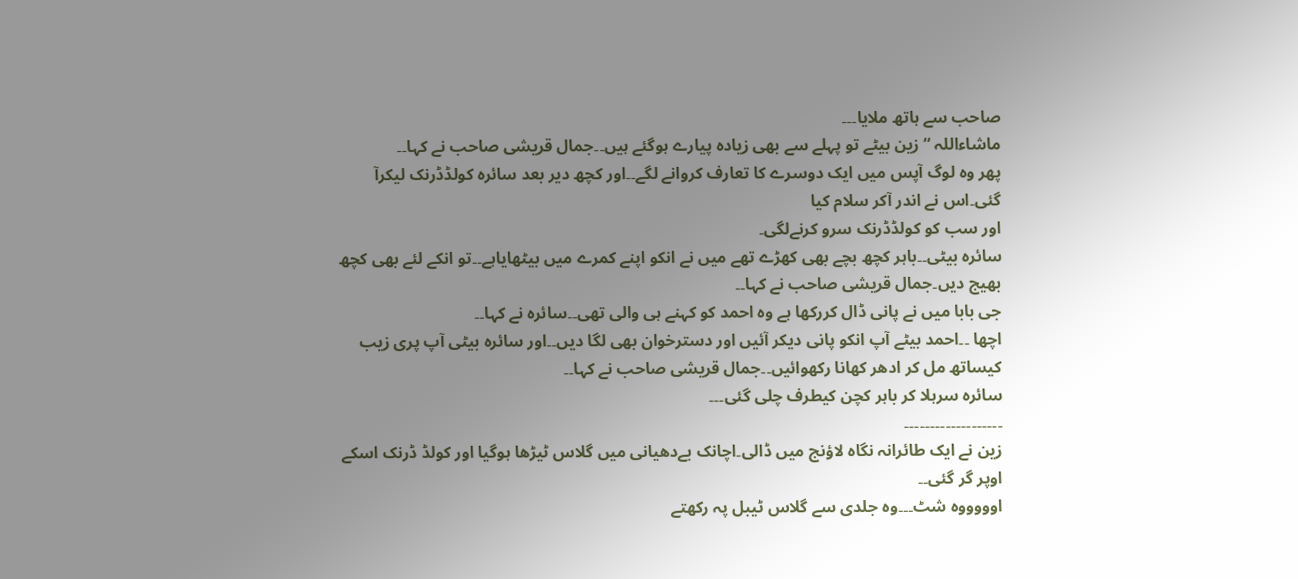صاحب سے ہاتھ ملایا۔۔۔
ماشاءاللہ “زین بیٹے تو پہلے سے بھی زیادہ پیارے ہوگئے ہیں۔۔جمال قریشی صاحب نے کہا۔۔
پھر وہ لوگ آپس میں ایک دوسرے کا تعارف کروانے لگے۔۔اور کچھ دیر بعد سائرہ کولڈڈرنک لیکرآ گئی۔اس نے اندر آکر سلام کیا
اور سب کو کولڈڈرنک سرو کرنےلگی۔
سائرہ بیٹی۔۔باہر کچھ بچے بھی کھڑے تھے میں نے انکو اپنے کمرے میں بیٹھایاہے۔۔تو انکے لئے بھی کچھ بھیج دیں۔جمال قریشی صاحب نے کہا۔۔
جی بابا میں نے پانی ڈال کررکھا ہے وہ احمد کو کہنے ہی والی تھی۔۔سائرہ نے کہا۔۔
اچھا ۔۔احمد بیٹے آپ انکو پانی دیکر آئیں اور دسترخوان بھی لگا دیں۔۔اور سائرہ بیٹی آپ پری زیب کیساتھ مل کر ادھر کھانا رکھوائیں۔۔جمال قریشی صاحب نے کہا۔۔
سائرہ سرہلا کر باہر کچن کیطرف چلی گئی۔۔۔
۔۔۔۔۔۔۔۔۔۔۔۔۔۔۔۔۔۔۔
زین نے ایک طائرانہ نگاہ لاؤنج میں ڈالی۔اچانک بےدھیانی میں گلاس ٹیڑھا ہوگیا اور کولڈ ڈرنک اسکے اوپر گر گئی۔۔
اوووووہ شٹ۔۔۔وہ جلدی سے گلاس ٹیبل پہ رکھتے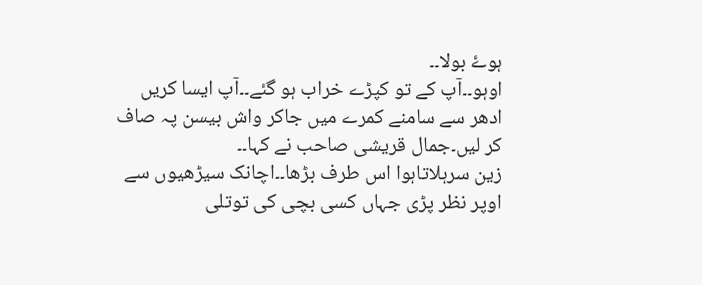ہوۓ بولا۔۔
اوہو۔۔آپ کے تو کپڑے خراب ہو گئے۔۔آپ ایسا کریں ادھر سے سامنے کمرے میں جاکر واش بیسن پہ صاف کر لیں۔جمال قریشی صاحب نے کہا۔۔
زین سرہلاتاہوا اس طرف بڑھا۔۔اچانک سیڑھیوں سے اوپر نظر پڑی جہاں کسی بچی کی توتلی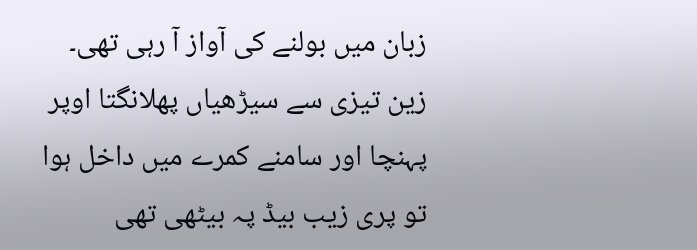زبان میں بولنے کی آواز آ رہی تھی۔
زین تیزی سے سیڑھیاں پھلانگتا اوپر پہنچا اور سامنے کمرے میں داخل ہوا تو پری زیب بیڈ پہ بیٹھی تھی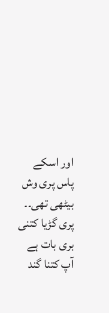اور اسکے پاس پری وش بیٹھی تھی۔۔
پری گڑیا کتنی بری بات ہے آپ کتنا گند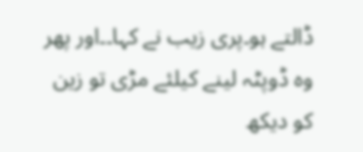ڈالتے ہو۔پری زیب نے کہا۔۔اور پھر وہ ڈوپٹہ لینے کیلئے مڑی تو زین کو دیکھ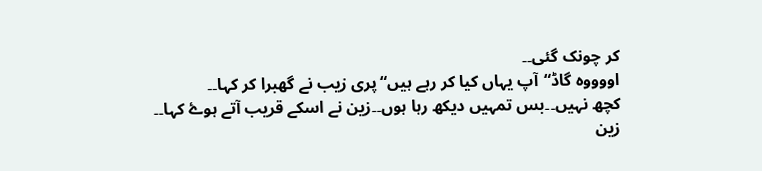کر چونک گئی۔۔
اووووہ گاڈ“آپ یہاں کیا کر رہے ہیں“پری زیب نے گھبرا کر کہا۔۔
کچھ نہیں۔۔بس تمہیں دیکھ رہا ہوں۔۔زین نے اسکے قریب آتے ہوۓ کہا۔۔
زین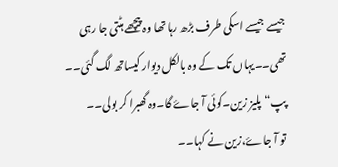جیسے جیسے اسکی طرف بڑھ رہا تھا وہ پیچھے ہٹتی جا رہی تھی۔۔یہاں تک کے وہ بالکل دیوار کیساتھ لگ گئی۔۔
پپ“پلیز زین۔کوئی آ جاۓ گا۔وہ گھبرا کر بولی۔۔
تو آ جاۓ،زین نے کہا۔۔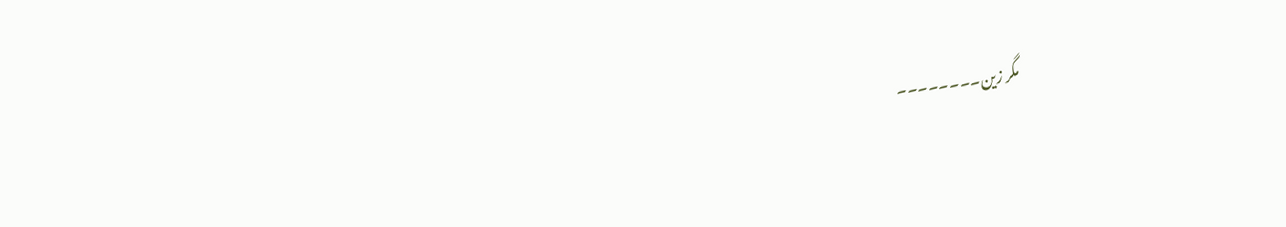مگر زین۔۔۔۔۔۔۔۔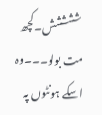ششششش۔کچھ مت بولو۔۔۔وہ اسکے ہونٹوں پہ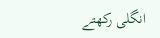انگلی رکھتے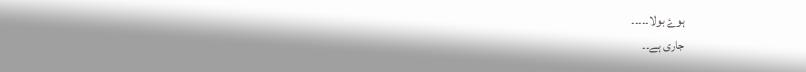ہوۓ بولا۔۔۔۔۔
جاری ہے۔۔